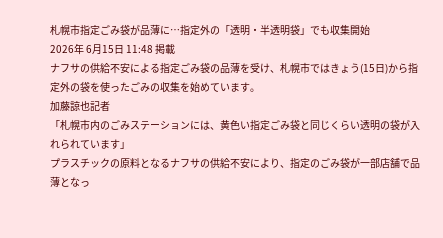札幌市指定ごみ袋が品薄に…指定外の「透明・半透明袋」でも収集開始
2026年 6月15日 11:48 掲載
ナフサの供給不安による指定ごみ袋の品薄を受け、札幌市ではきょう(15日)から指定外の袋を使ったごみの収集を始めています。
加藤諒也記者
「札幌市内のごみステーションには、黄色い指定ごみ袋と同じくらい透明の袋が入れられています」
プラスチックの原料となるナフサの供給不安により、指定のごみ袋が一部店舗で品薄となっ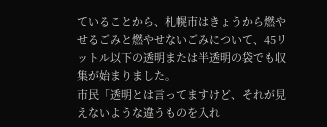ていることから、札幌市はきょうから燃やせるごみと燃やせないごみについて、45リットル以下の透明または半透明の袋でも収集が始まりました。
市民「透明とは言ってますけど、それが見えないような違うものを入れ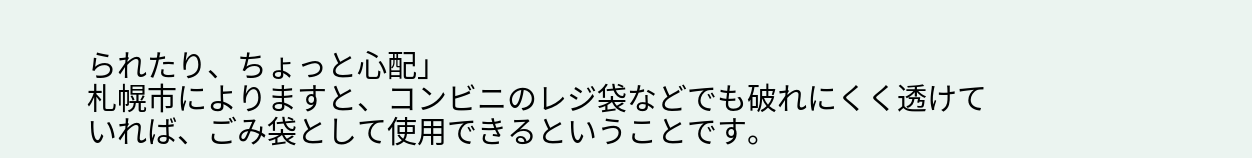られたり、ちょっと心配」
札幌市によりますと、コンビニのレジ袋などでも破れにくく透けていれば、ごみ袋として使用できるということです。